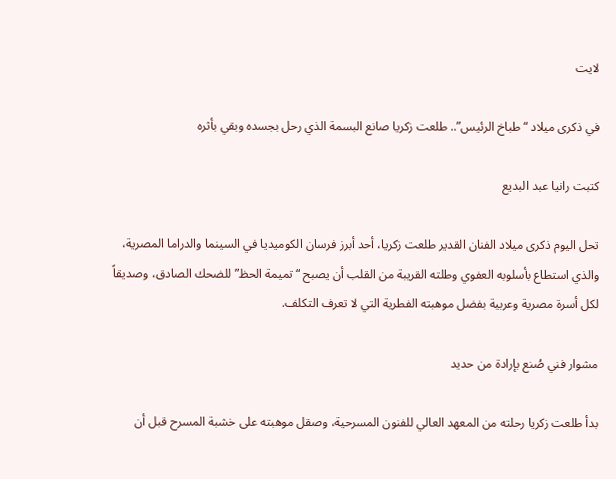لايت

في ذكرى ميلاد “طباخ الرئيس”.. طلعت زكريا صانع البسمة الذي رحل بجسده وبقي بأثره

كتبت رانيا عبد البديع

تحل اليوم ذكرى ميلاد الفنان القدير طلعت زكريا، أحد أبرز فرسان الكوميديا في السينما والدراما المصرية، والذي استطاع بأسلوبه العفوي وطلته القريبة من القلب أن يصبح “تميمة الحظ” للضحك الصادق، وصديقاً لكل أسرة مصرية وعربية بفضل موهبته الفطرية التي لا تعرف التكلف.

مشوار فني صُنع بإرادة من حديد

بدأ طلعت زكريا رحلته من المعهد العالي للفنون المسرحية، وصقل موهبته على خشبة المسرح قبل أن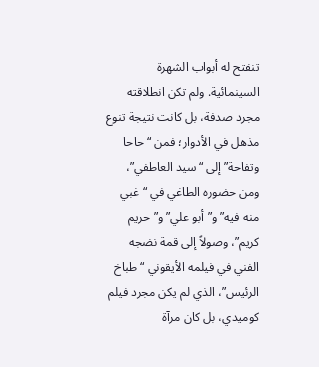تنفتح له أبواب الشهرة السينمائية. ولم تكن انطلاقته مجرد صدفة، بل كانت نتيجة تنوع مذهل في الأدوار؛ فمن “حاحا وتفاحة” إلى “سيد العاطفي”، ومن حضوره الطاغي في “غبي منه فيه” و”أبو علي” و”حريم كريم”، وصولاً إلى قمة نضجه الفني في فيلمه الأيقوني “طباخ الرئيس”، الذي لم يكن مجرد فيلم كوميدي، بل كان مرآة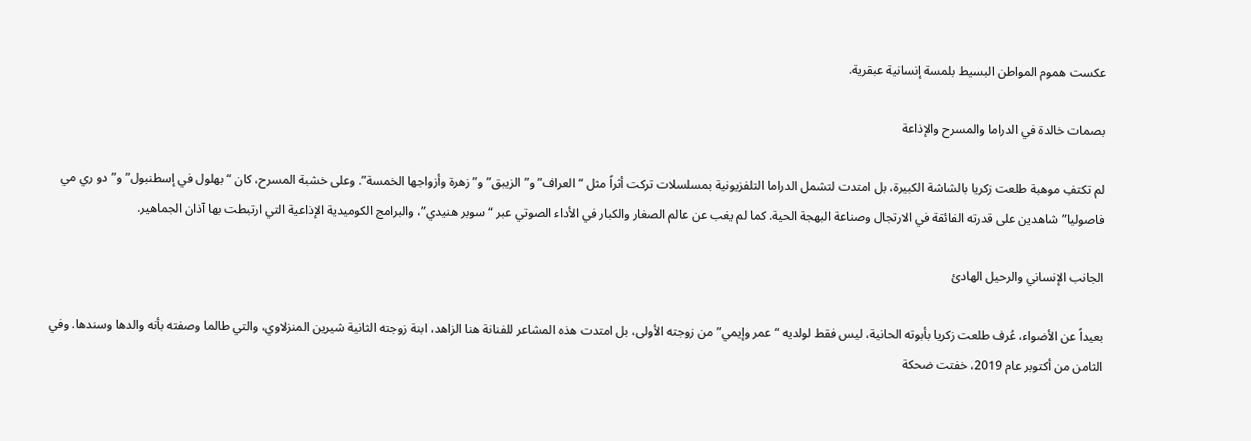عكست هموم المواطن البسيط بلمسة إنسانية عبقرية.

بصمات خالدة في الدراما والمسرح والإذاعة

لم تكتفِ موهبة طلعت زكريا بالشاشة الكبيرة، بل امتدت لتشمل الدراما التلفزيونية بمسلسلات تركت أثراً مثل “العراف” و”الزيبق” و”زهرة وأزواجها الخمسة”. وعلى خشبة المسرح، كان “بهلول في إسطنبول” و”دو ري مي فاصوليا” شاهدين على قدرته الفائقة في الارتجال وصناعة البهجة الحية. كما لم يغب عن عالم الصغار والكبار في الأداء الصوتي عبر “سوبر هنيدي”، والبرامج الكوميدية الإذاعية التي ارتبطت بها آذان الجماهير.

الجانب الإنساني والرحيل الهادئ

بعيداً عن الأضواء، عُرف طلعت زكريا بأبوته الحانية، ليس فقط لولديه “عمر وإيمي” من زوجته الأولى، بل امتدت هذه المشاعر للفنانة هنا الزاهد، ابنة زوجته الثانية شيرين المنزلاوي، والتي طالما وصفته بأنه والدها وسندها. وفي الثامن من أكتوبر عام 2019، خفتت ضحكة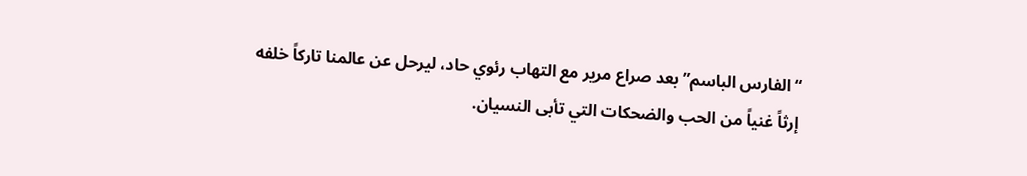“الفارس الباسم” بعد صراع مرير مع التهاب رئوي حاد، ليرحل عن عالمنا تاركاً خلفه إرثاً غنياً من الحب والضحكات التي تأبى النسيان.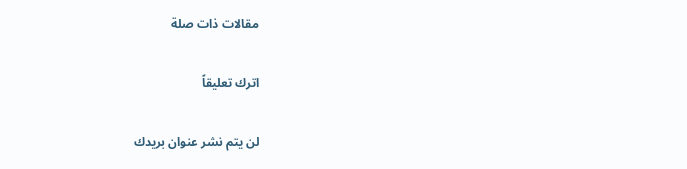مقالات ذات صلة

اترك تعليقاً

لن يتم نشر عنوان بريدك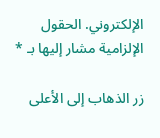الإلكتروني. الحقول الإلزامية مشار إليها بـ *

زر الذهاب إلى الأعلى